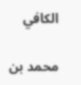الكافي

محمد بن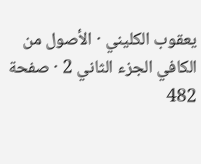يعقوب الكليني · الأصول من الكافي الجزء الثاني 2 · صفحة 482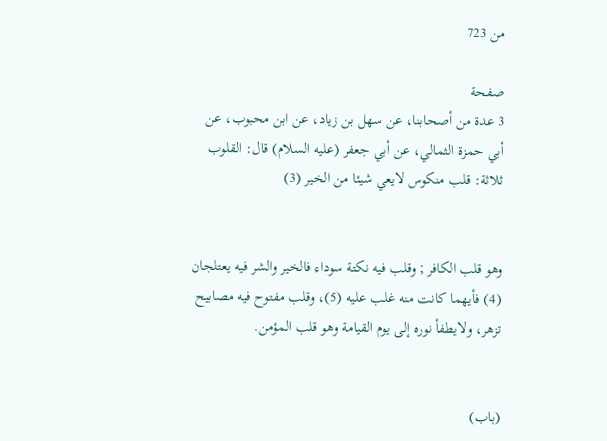من 723

صفحة
3 عدة من أصحابنا، عن سهل بن زياد، عن ابن محبوب، عن أبي حمزة الثمالي، عن أبي جعفر (عليه السلام) قال: القلوب ثلاثة: قلب منكوس لايعي شيئا من الخير (3)


وهو قلب الكافر ; وقلب فيه نكتة سوداء فالخير والشر فيه يعتلجان (4) فأيهما كانت منه غلب عليه (5)، وقلب مفتوح فيه مصابيح تزهر، ولايطفأ نوره إلى يوم القيامة وهو قلب المؤمن.


(باب)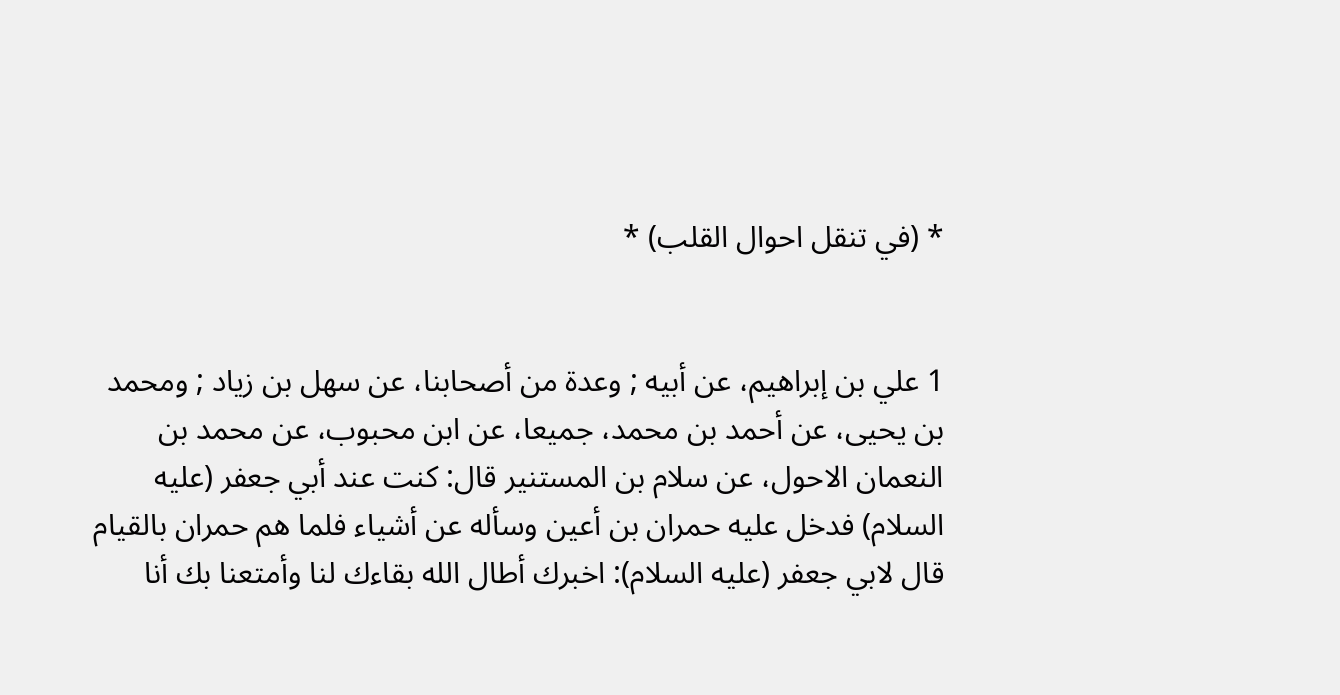* (في تنقل احوال القلب) *


1 علي بن إبراهيم، عن أبيه ; وعدة من أصحابنا، عن سهل بن زياد ; ومحمد بن يحيى، عن أحمد بن محمد، جميعا، عن ابن محبوب، عن محمد بن النعمان الاحول، عن سلام بن المستنير قال: كنت عند أبي جعفر (عليه السلام) فدخل عليه حمران بن أعين وسأله عن أشياء فلما هم حمران بالقيام قال لابي جعفر (عليه السلام): اخبرك أطال الله بقاءك لنا وأمتعنا بك أنا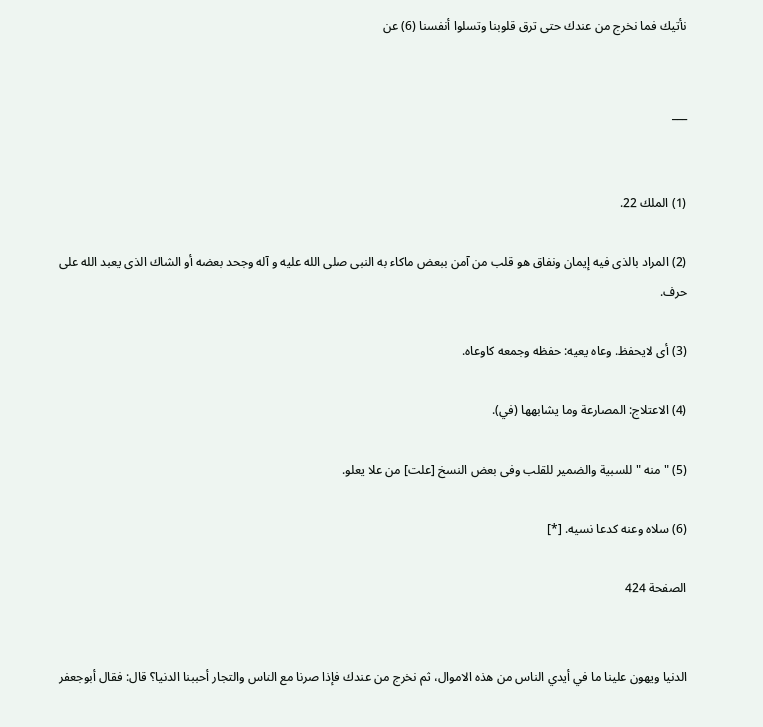نأتيك فما نخرج من عندك حتى ترق قلوبنا وتسلوا أنفسنا (6) عن


___


(1) الملك 22.

(2) المراد بالذى فيه إيمان ونفاق هو قلب من آمن ببعض ماكاء به النبى صلى الله عليه و آله وجحد بعضه أو الشاك الذى يعبد الله على حرف.

(3) أى لايحفظ. وعاه يعيه: حفظه وجمعه كاوعاه.

(4) الاعتلاج: المصارعة وما يشابهها (في).

(5) " منه " للسبية والضمير للقلب وفى بعض النسخ [علت] من علا يعلو.

(6) سلاه وعنه كدعا نسيه. [*]

الصفحة 424


الدنيا ويهون علينا ما في أيدي الناس من هذه الاموال، ثم نخرج من عندك فإذا صرنا مع الناس والتجار أحببنا الدنيا؟ قال: فقال أبوجعفر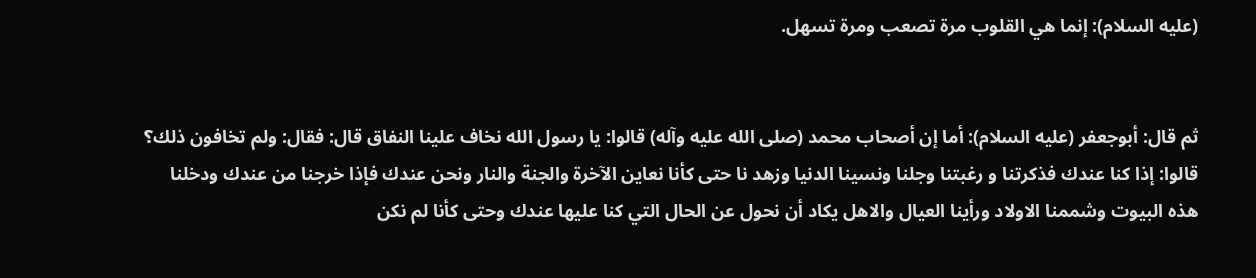(عليه السلام): إنما هي القلوب مرة تصعب ومرة تسهل.


ثم قال: أبوجعفر (عليه السلام): أما إن أصحاب محمد (صلى الله عليه وآله) قالوا: يا رسول الله نخاف علينا النفاق قال: فقال: ولم تخافون ذلك؟ قالوا: إذا كنا عندك فذكرتنا و رغبتنا وجلنا ونسينا الدنيا وزهد نا حتى كأنا نعاين الآخرة والجنة والنار ونحن عندك فإذا خرجنا من عندك ودخلنا هذه البيوت وشممنا الاولاد ورأينا العيال والاهل يكاد أن نحول عن الحال التي كنا عليها عندك وحتى كأنا لم نكن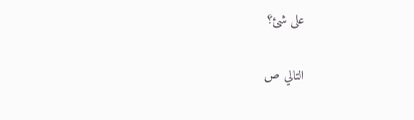على شئ؟

التالي ص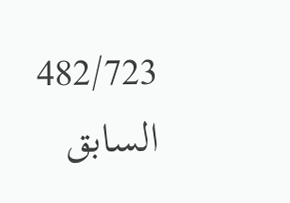482/723 السابق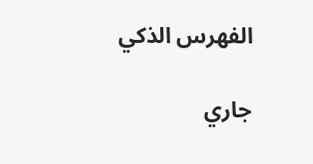الفهرس الذكي

جاري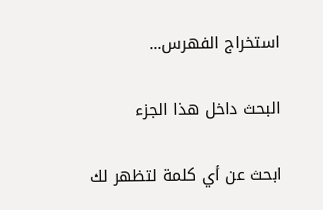استخراج الفهرس...

البحث داخل هذا الجزء

ابحث عن أي كلمة لتظهر لك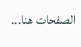الصفحات هنا...